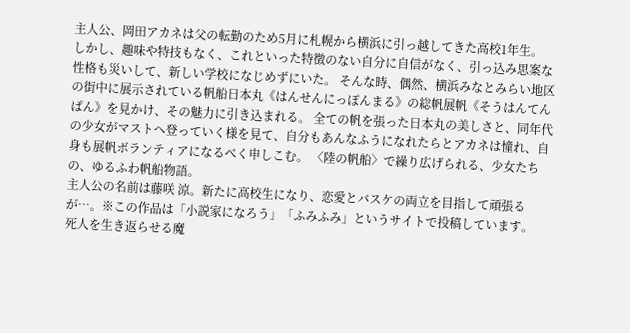主人公、岡田アカネは父の転勤のため5月に札幌から横浜に引っ越してきた高校1年生。 しかし、趣味や特技もなく、これといった特徴のない自分に自信がなく、引っ込み思案な性格も災いして、新しい学校になじめずにいた。 そんな時、偶然、横浜みなとみらい地区の街中に展示されている帆船日本丸《はんせんにっぽんまる》の総帆展帆《そうはんてんぱん》を見かけ、その魅力に引き込まれる。 全ての帆を張った日本丸の美しさと、同年代の少女がマストへ登っていく様を見て、自分もあんなふうになれたらとアカネは憧れ、自身も展帆ボランティアになるべく申しこむ。 〈陸の帆船〉で繰り広げられる、少女たちの、ゆるふわ帆船物語。
主人公の名前は藤咲 涼。新たに高校生になり、恋愛とバスケの両立を目指して頑張るが…。※この作品は「小説家になろう」「ふみふみ」というサイトで投稿しています。
死人を生き返らせる魔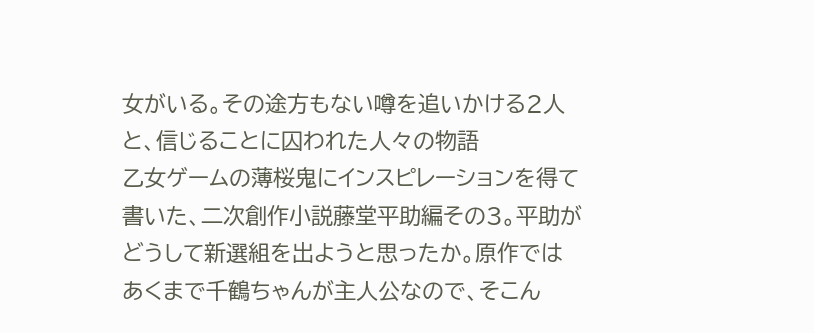女がいる。その途方もない噂を追いかける2人と、信じることに囚われた人々の物語
乙女ゲームの薄桜鬼にインスピレーションを得て書いた、二次創作小説藤堂平助編その3。平助がどうして新選組を出ようと思ったか。原作ではあくまで千鶴ちゃんが主人公なので、そこん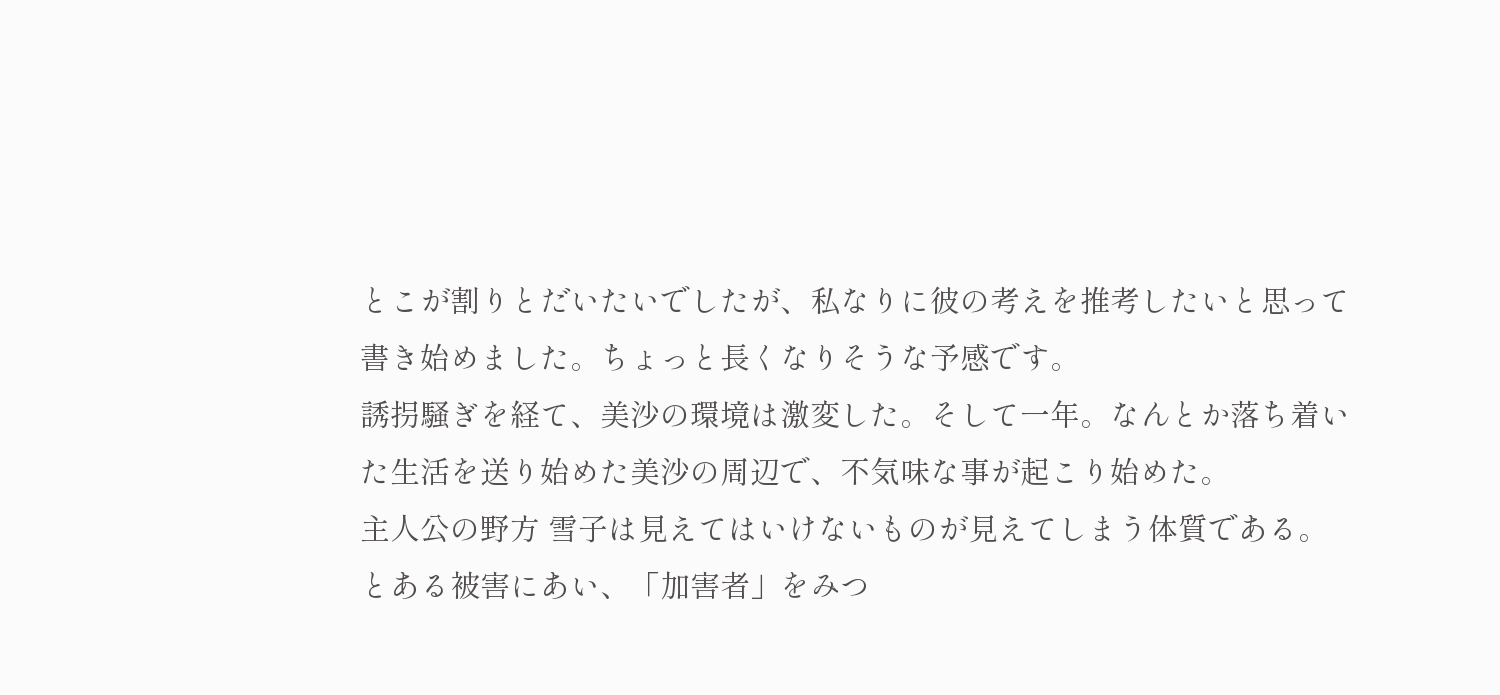とこが割りとだいたいでしたが、私なりに彼の考えを推考したいと思って書き始めました。ちょっと長くなりそうな予感です。
誘拐騒ぎを経て、美沙の環境は激変した。そして一年。なんとか落ち着いた生活を送り始めた美沙の周辺で、不気味な事が起こり始めた。
主人公の野方 雪子は見えてはいけないものが見えてしまう体質である。 とある被害にあい、「加害者」をみつ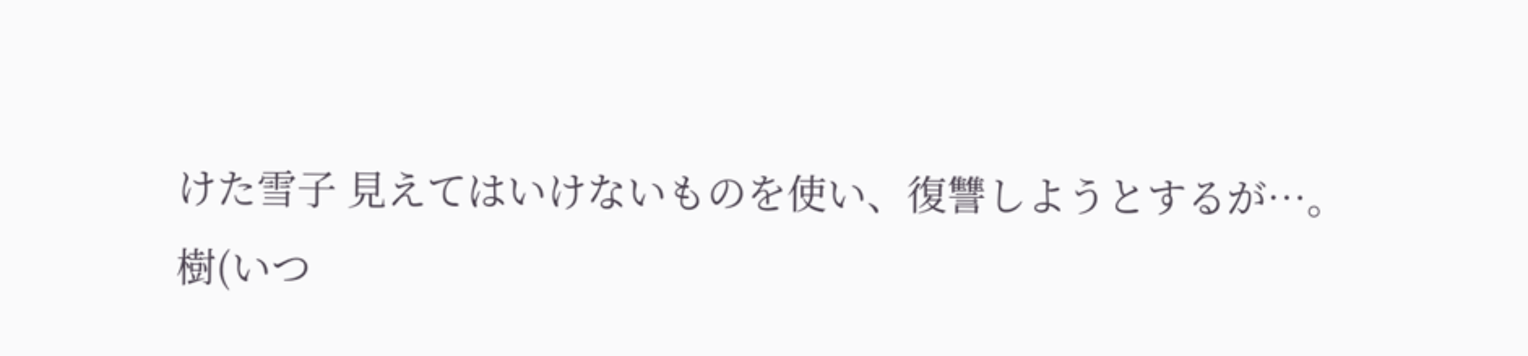けた雪子 見えてはいけないものを使い、復讐しようとするが…。
樹(いつ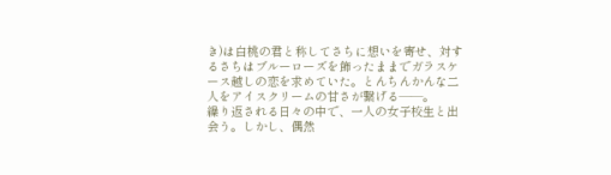き)は白桃の君と称してさちに想いを寄せ、対するさちはブルーローズを飾ったままでガラスケース越しの恋を求めていた。とんちんかんな二人をアイスクリームの甘さが繋げる――。
繰り返される日々の中で、一人の女子校生と出会う。しかし、偶然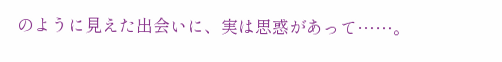のように見えた出会いに、実は思惑があって……。